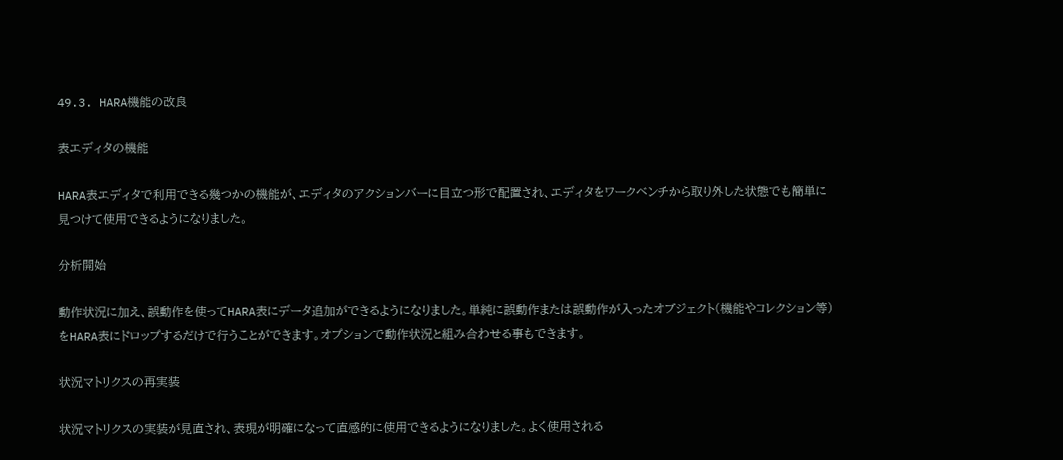49.3. HARA機能の改良

表エディタの機能

HARA表エディタで利用できる幾つかの機能が、エディタのアクションバーに目立つ形で配置され、エディタをワークベンチから取り外した状態でも簡単に見つけて使用できるようになりました。

分析開始

動作状況に加え、誤動作を使ってHARA表にデータ追加ができるようになりました。単純に誤動作または誤動作が入ったオブジェクト(機能やコレクション等)をHARA表にドロップするだけで行うことができます。オプションで動作状況と組み合わせる事もできます。

状況マトリクスの再実装

状況マトリクスの実装が見直され、表現が明確になって直感的に使用できるようになりました。よく使用される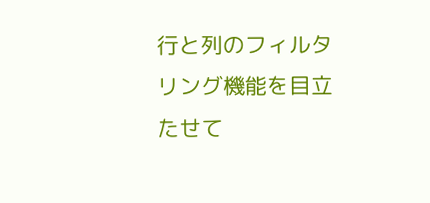行と列のフィルタリング機能を目立たせて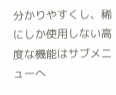分かりやすくし、稀にしか使用しない高度な機能はサブメニューへ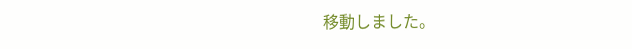移動しました。